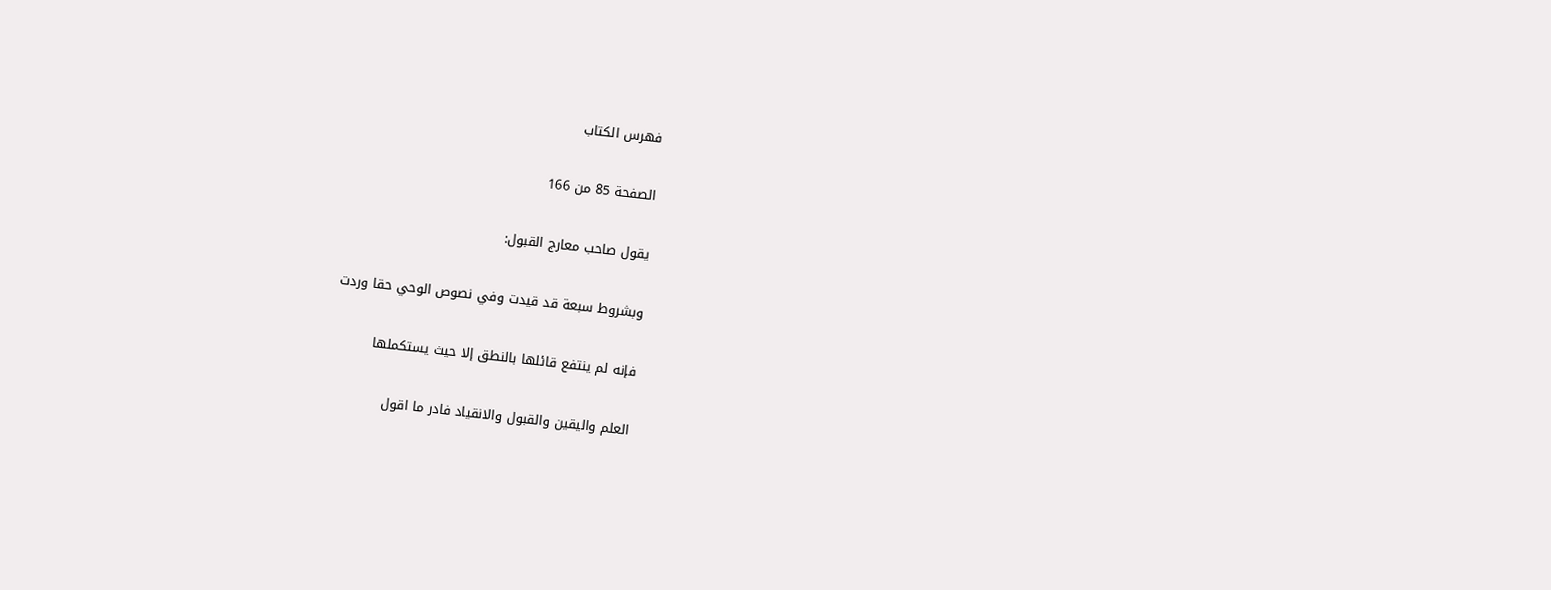فهرس الكتاب

الصفحة 85 من 166

يقول صاحب معارج القبول:

وبشروط سبعة قد قيدت وفي نصوص الوحي حقا وردت

فإنه لم ينتفع قائلها بالنطق إلا حيث يستكملها

العلم واليقين والقبول والانقياد فادر ما اقول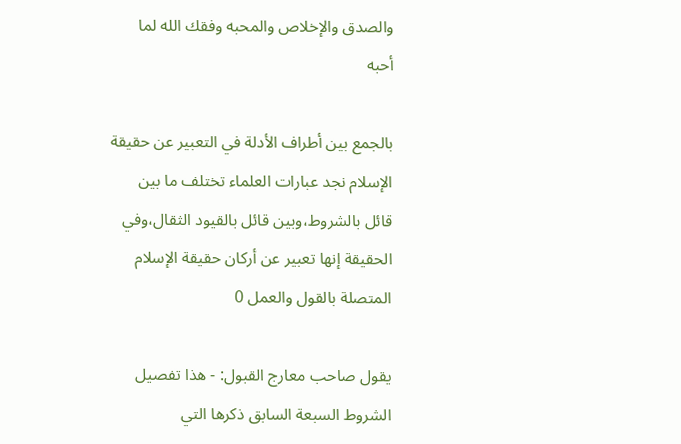والصدق والإخلاص والمحبه وفقك الله لما أحبه

بالجمع بين أطراف الأدلة في التعبير عن حقيقة الإسلام نجد عبارات العلماء تختلف ما بين قائل بالشروط،وبين قائل بالقيود الثقال،وفي الحقيقة إنها تعبير عن أركان حقيقة الإسلام المتصلة بالقول والعمل 0

يقول صاحب معارج القبول: - هذا تفصيل الشروط السبعة السابق ذكرها التي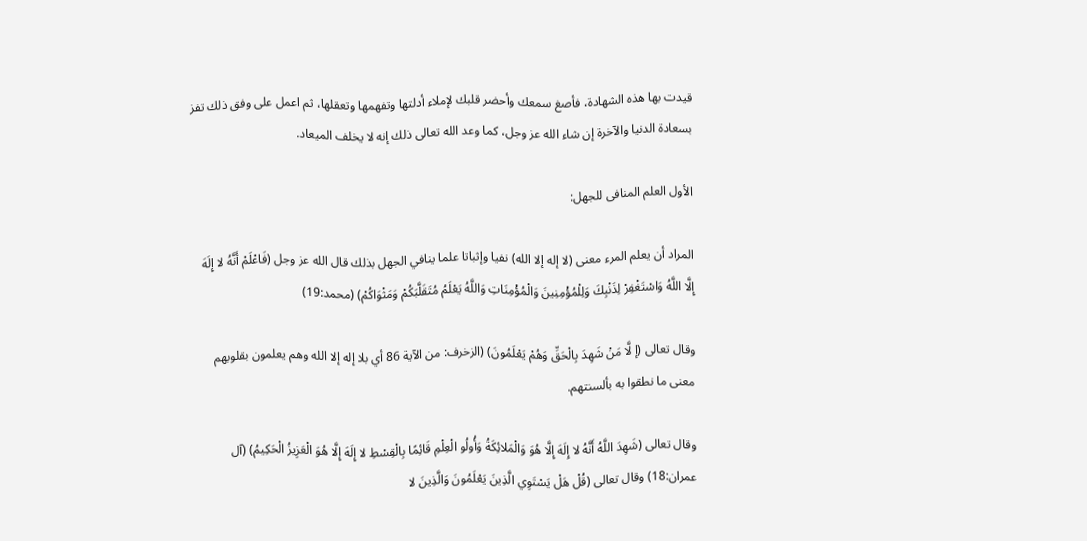قيدت بها هذه الشهادة، فأصغ سمعك وأحضر قلبك لإملاء أدلتها وتفهمها وتعقلها، ثم اعمل على وفق ذلك تفز بسعادة الدنيا والآخرة إن شاء الله عز وجل، كما وعد الله تعالى ذلك إنه لا يخلف الميعاد.

الأول العلم المنافى للجهل:

المراد أن يعلم المرء معنى (لا إله إلا الله) نفيا وإثباتا علما ينافي الجهل بذلك قال الله عز وجل (فَاعْلَمْ أَنَّهُ لا إِلَهَ إِلَّا اللَّهُ وَاسْتَغْفِرْ لِذَنْبِكَ وَلِلْمُؤْمِنِينَ وَالْمُؤْمِنَاتِ وَاللَّهُ يَعْلَمُ مُتَقَلَّبَكُمْ وَمَثْوَاكُمْ) (محمد:19)

وقال تعالى (إ لَّا مَنْ شَهِدَ بِالْحَقِّ وَهُمْ يَعْلَمُونَ) (الزخرف: من الآية 86 أي بلا إله إلا الله وهم يعلمون بقلوبهم معنى ما نطقوا به بألسنتهم.

وقال تعالى (شَهِدَ اللَّهُ أَنَّهُ لا إِلَهَ إِلَّا هُوَ وَالْمَلائِكَةُ وَأُولُو الْعِلْمِ قَائِمًا بِالْقِسْطِ لا إِلَهَ إِلَّا هُوَ الْعَزِيزُ الْحَكِيمُ) (آل عمران:18) وقال تعالى (قُلْ هَلْ يَسْتَوِي الَّذِينَ يَعْلَمُونَ وَالَّذِينَ لا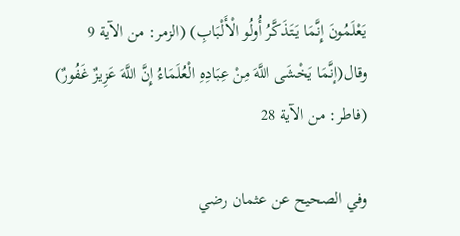يَعْلَمُونَ إِنَّمَا يَتَذَكَّرُ أُولُو الْأَلْبَابِ) (الزمر: من الآية 9 وقال(إنَّمَا يَخْشَى اللَّهَ مِنْ عِبَادِهِ الْعُلَمَاءُ إِنَّ اللَّهَ عَزِيزٌ غَفُورٌ) (فاطر: من الآية 28

وفي الصحيح عن عثمان رضي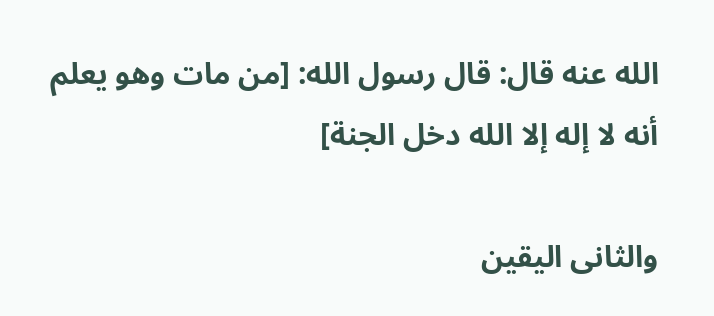الله عنه قال: قال رسول الله: [من مات وهو يعلم أنه لا إله إلا الله دخل الجنة]

والثانى اليقين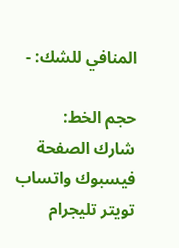المنافي للشك: -

حجم الخط:
شارك الصفحة
فيسبوك واتساب تويتر تليجرام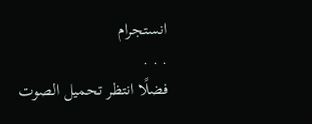انستجرام
. . .
فضلًا انتظر تحميل الصوت